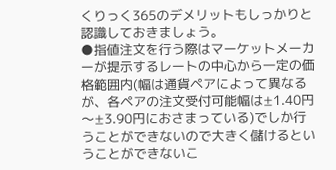くりっく365のデメリットもしっかりと認識しておきましょう。
●指値注文を行う際はマーケットメーカーが提示するレートの中心から一定の価格範囲内(幅は通貨ペアによって異なるが、各ペアの注文受付可能幅は±1.40円〜±3.90円におさまっている)でしか行うことができないので大きく儲けるということができないこ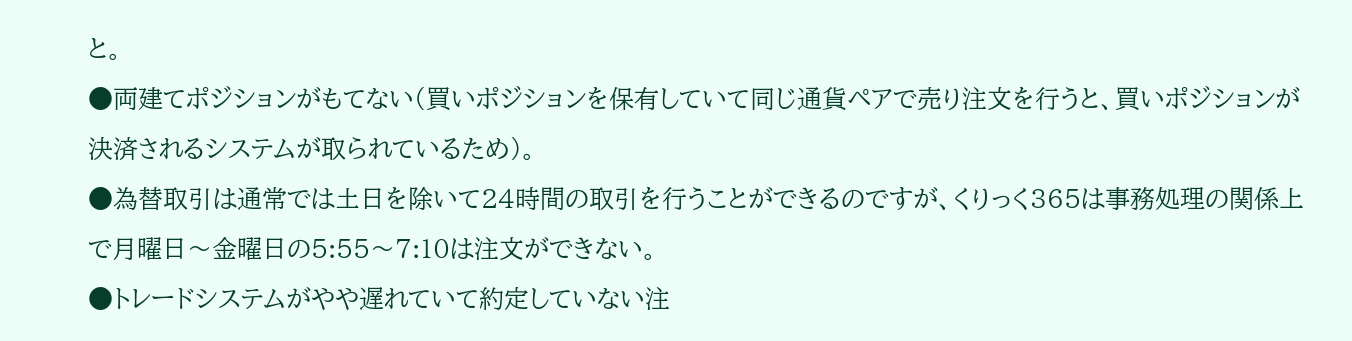と。
●両建てポジションがもてない(買いポジションを保有していて同じ通貨ペアで売り注文を行うと、買いポジションが決済されるシステムが取られているため)。
●為替取引は通常では土日を除いて24時間の取引を行うことができるのですが、くりっく365は事務処理の関係上で月曜日〜金曜日の5:55〜7:10は注文ができない。
●トレードシステムがやや遅れていて約定していない注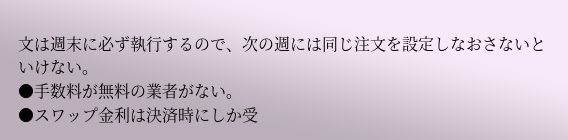文は週末に必ず執行するので、次の週には同じ注文を設定しなおさないといけない。
●手数料が無料の業者がない。
●スワップ金利は決済時にしか受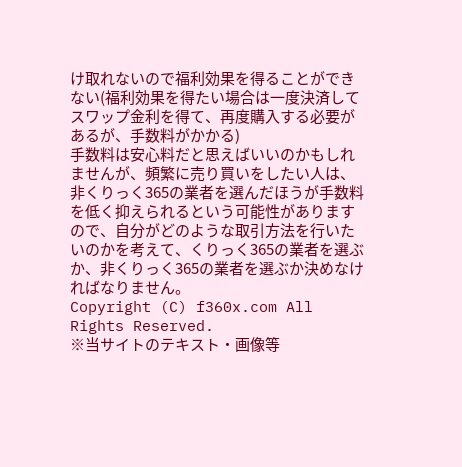け取れないので福利効果を得ることができない(福利効果を得たい場合は一度決済してスワップ金利を得て、再度購入する必要があるが、手数料がかかる)
手数料は安心料だと思えばいいのかもしれませんが、頻繁に売り買いをしたい人は、非くりっく365の業者を選んだほうが手数料を低く抑えられるという可能性がありますので、自分がどのような取引方法を行いたいのかを考えて、くりっく365の業者を選ぶか、非くりっく365の業者を選ぶか決めなければなりません。
Copyright (C) f360x.com All Rights Reserved.
※当サイトのテキスト・画像等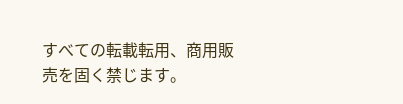すべての転載転用、商用販売を固く禁じます。